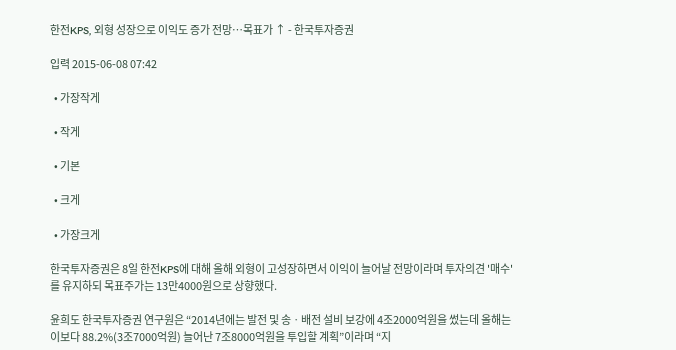한전KPS, 외형 성장으로 이익도 증가 전망…목표가 ↑ - 한국투자증권

입력 2015-06-08 07:42

  • 가장작게

  • 작게

  • 기본

  • 크게

  • 가장크게

한국투자증권은 8일 한전KPS에 대해 올해 외형이 고성장하면서 이익이 늘어날 전망이라며 투자의견 '매수'를 유지하되 목표주가는 13만4000원으로 상향했다.

윤희도 한국투자증권 연구원은 “2014년에는 발전 및 송ㆍ배전 설비 보강에 4조2000억원을 썼는데 올해는 이보다 88.2%(3조7000억원) 늘어난 7조8000억원을 투입할 계획”이라며 “지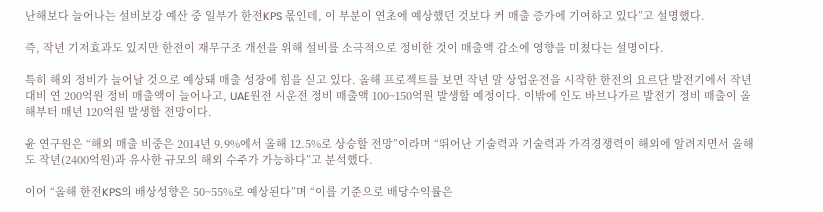난해보다 늘어나는 설비보강 예산 중 일부가 한전KPS 몫인데, 이 부분이 연초에 예상했던 것보다 커 매출 증가에 기여하고 있다”고 설명했다.

즉, 작년 기저효과도 있지만 한전이 재무구조 개선을 위해 설비를 소극적으로 정비한 것이 매출액 감소에 영향을 미쳤다는 설명이다.

특히 해외 정비가 늘어날 것으로 예상돼 매출 성장에 힘을 싣고 있다. 올해 프로젝트를 보면 작년 말 상업운전을 시작한 한전의 요르단 발전기에서 작년 대비 연 200억원 정비 매출액이 늘어나고, UAE원전 시운전 정비 매출액 100~150억원 발생할 예정이다. 이밖에 인도 바브나가르 발전기 정비 매출이 올해부터 매년 120억원 발생할 전망이다.

윤 연구원은 “해외 매출 비중은 2014년 9.9%에서 올해 12.5%로 상승할 전망”이라며 “뛰어난 기술력과 기술력과 가격경쟁력이 해외에 알려지면서 올해도 작년(2400억원)과 유사한 규모의 해외 수주가 가능하다”고 분석했다.

이어 “올해 한전KPS의 배상성향은 50~55%로 예상된다”며 “이를 기준으로 배당수익률은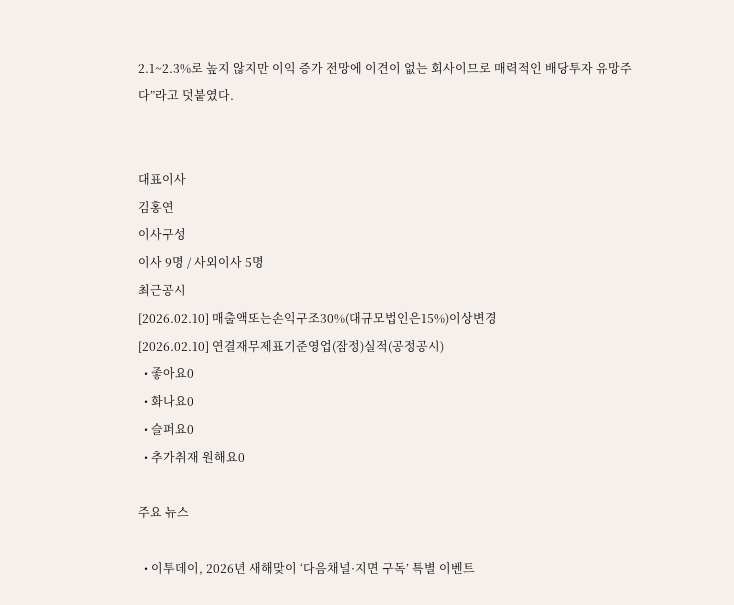2.1~2.3%로 높지 않지만 이익 증가 전망에 이견이 없는 회사이므로 매력적인 배당투자 유망주다”라고 덧붙였다.


대표이사
김홍연
이사구성
이사 9명 / 사외이사 5명
최근공시
[2026.02.10] 매출액또는손익구조30%(대규모법인은15%)이상변경
[2026.02.10] 연결재무제표기준영업(잠정)실적(공정공시)
  • 좋아요0
  • 화나요0
  • 슬퍼요0
  • 추가취재 원해요0

주요 뉴스

  • 이투데이, 2026년 새해맞이 ‘다음채널·지면 구독’ 특별 이벤트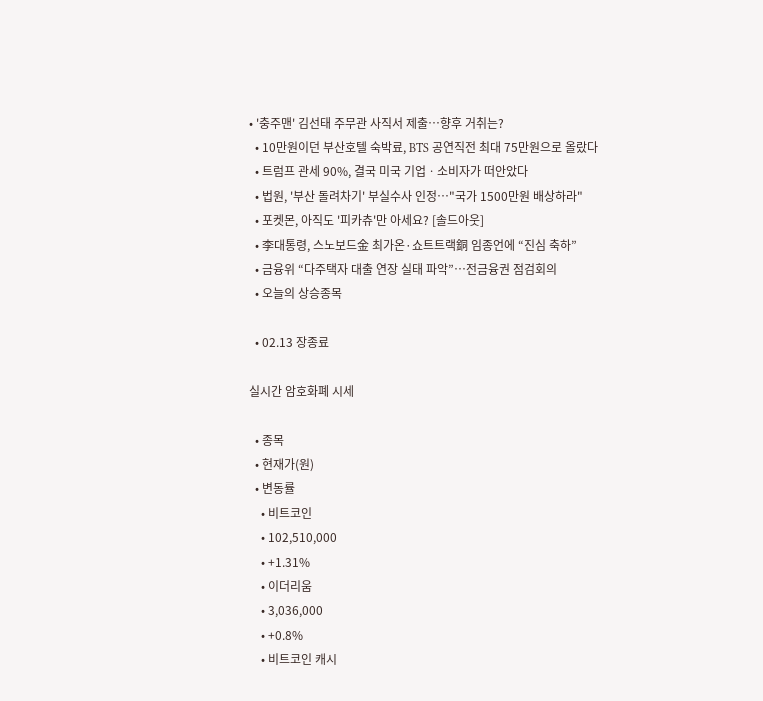• '충주맨' 김선태 주무관 사직서 제출…향후 거취는?
  • 10만원이던 부산호텔 숙박료, BTS 공연직전 최대 75만원으로 올랐다
  • 트럼프 관세 90%, 결국 미국 기업ㆍ소비자가 떠안았다
  • 법원, '부산 돌려차기' 부실수사 인정…"국가 1500만원 배상하라"
  • 포켓몬, 아직도 '피카츄'만 아세요? [솔드아웃]
  • 李대통령, 스노보드金 최가온·쇼트트랙銅 임종언에 “진심 축하”
  • 금융위 “다주택자 대출 연장 실태 파악”⋯전금융권 점검회의
  • 오늘의 상승종목

  • 02.13 장종료

실시간 암호화폐 시세

  • 종목
  • 현재가(원)
  • 변동률
    • 비트코인
    • 102,510,000
    • +1.31%
    • 이더리움
    • 3,036,000
    • +0.8%
    • 비트코인 캐시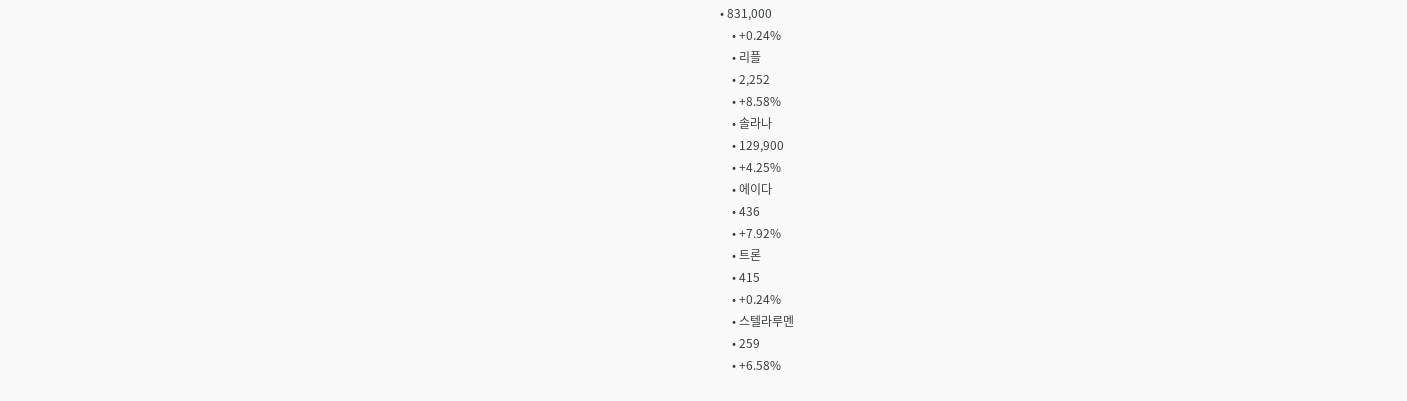• 831,000
    • +0.24%
    • 리플
    • 2,252
    • +8.58%
    • 솔라나
    • 129,900
    • +4.25%
    • 에이다
    • 436
    • +7.92%
    • 트론
    • 415
    • +0.24%
    • 스텔라루멘
    • 259
    • +6.58%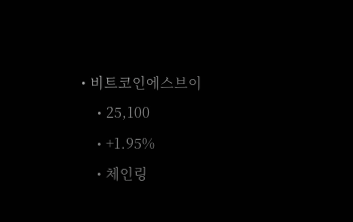• 비트코인에스브이
    • 25,100
    • +1.95%
    • 체인링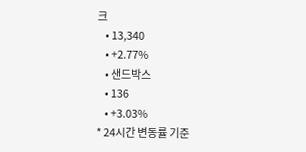크
    • 13,340
    • +2.77%
    • 샌드박스
    • 136
    • +3.03%
* 24시간 변동률 기준